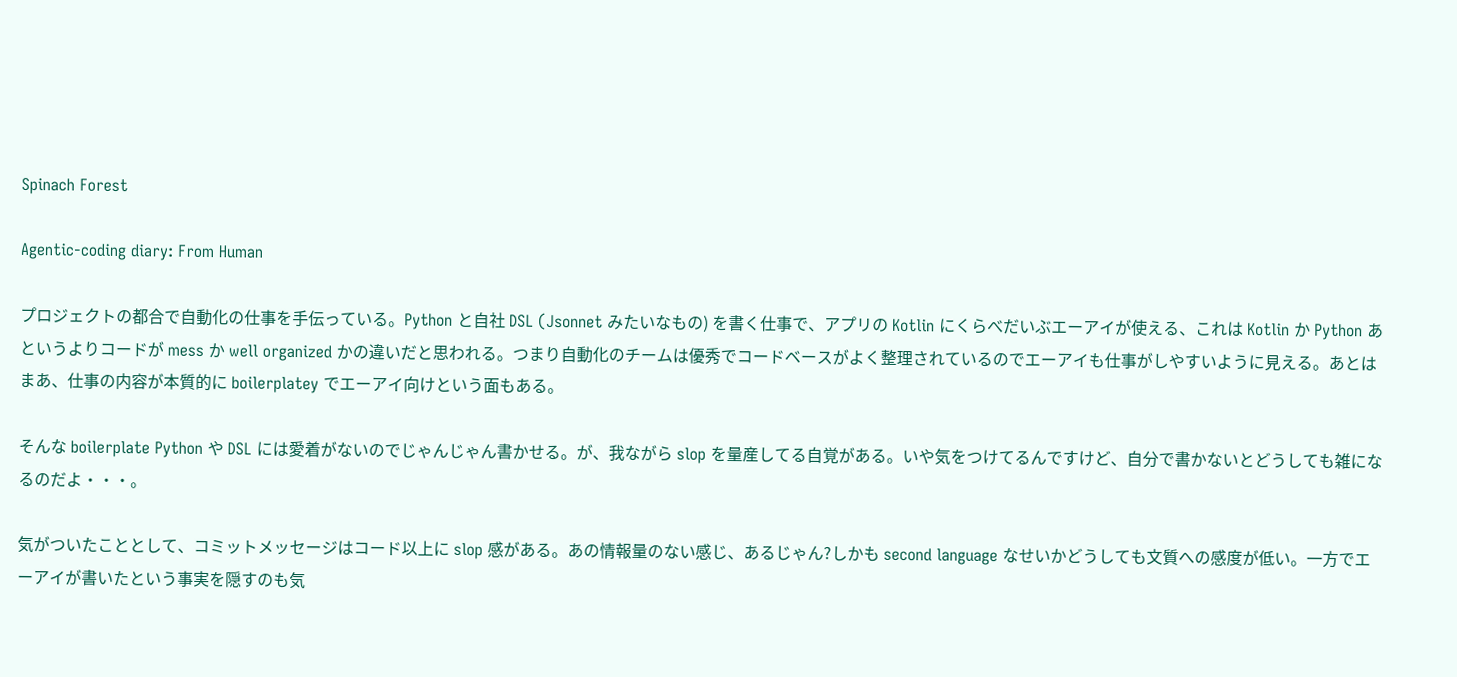Spinach Forest

Agentic-coding diary: From Human

プロジェクトの都合で自動化の仕事を手伝っている。Python と自社 DSL (Jsonnet みたいなもの) を書く仕事で、アプリの Kotlin にくらべだいぶエーアイが使える、これは Kotlin か Python あというよりコードが mess か well organized かの違いだと思われる。つまり自動化のチームは優秀でコードベースがよく整理されているのでエーアイも仕事がしやすいように見える。あとはまあ、仕事の内容が本質的に boilerplatey でエーアイ向けという面もある。

そんな boilerplate Python や DSL には愛着がないのでじゃんじゃん書かせる。が、我ながら slop を量産してる自覚がある。いや気をつけてるんですけど、自分で書かないとどうしても雑になるのだよ・・・。

気がついたこととして、コミットメッセージはコード以上に slop 感がある。あの情報量のない感じ、あるじゃん?しかも second language なせいかどうしても文質への感度が低い。一方でエーアイが書いたという事実を隠すのも気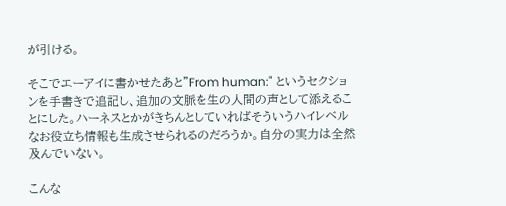が引ける。

そこでエーアイに書かせたあと"From human:" というセクションを手書きで追記し、追加の文脈を生の人間の声として添えることにした。ハーネスとかがきちんとしていればそういうハイレベルなお役立ち情報も生成させられるのだろうか。自分の実力は全然及んでいない。

こんな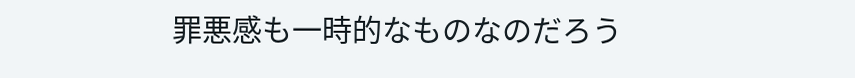罪悪感も一時的なものなのだろう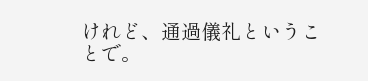けれど、通過儀礼ということで。